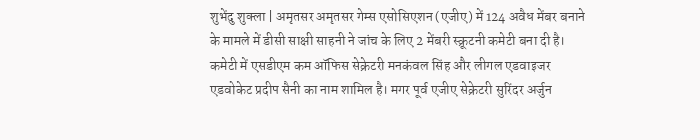शुभेंदु शुक्ला | अमृतसर अमृतसर गेम्स एसोसिएशन (एजीए) में 124 अवैध मेंबर बनाने के मामले में डीसी साक्षी साहनी ने जांच के लिए 2 मेंबरी स्क्रूटनी कमेटी बना दी है। कमेटी में एसडीएम कम ऑफिस सेक्रेटरी मनकंवल सिंह और लीगल एडवाइजर एडवोकेट प्रदीप सैनी का नाम शामिल है। मगर पूर्व एजीए सेक्रेटरी सुरिंदर अर्जुन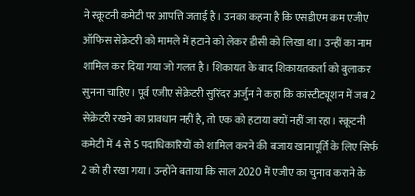ने स्क्रूटनी कमेटी पर आपत्ति जताई है। उनका कहना है कि एसडीएम कम एजीए ऑफिस सेक्रेटरी को मामले में हटाने को लेकर डीसी को लिखा था। उन्हीं का नाम शामिल कर दिया गया जो गलत है। शिकायत के बाद शिकायतकर्ता को बुलाकर सुनना चाहिए। पूर्व एजीए सेक्रेटरी सुरिंदर अर्जुन ने कहा कि कांस्टीट्यूशन में जब 2 सेक्रेटरी रखने का प्रावधान नहीं है, तो एक को हटाया क्यों नहीं जा रहा। स्क्रूटनी कमेटी में 4 से 5 पदाधिकारियों को शामिल करने की बजाय खानापूर्ति के लिए सिर्फ 2 को ही रखा गया। उन्होंने बताया कि साल 2020 में एजीए का चुनाव कराने के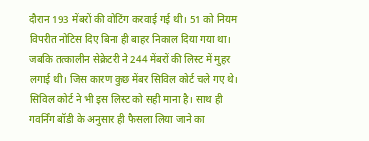दौरान 193 मेंबरों की वोटिंग करवाई गई थी। 51 को नियम विपरीत नोटिस दिए बिना ही बाहर निकाल दिया गया था। जबकि तत्कालीन सेक्रेटरी ने 244 मेंबरों की लिस्ट में मुहर लगाई थी। जिस कारण कुछ मेंबर सिविल कोर्ट चले गए थे। सिविल कोर्ट ने भी इस लिस्ट को सही माना है। साथ ही गवर्निंग बॉडी के अनुसार ही फैसला लिया जाने का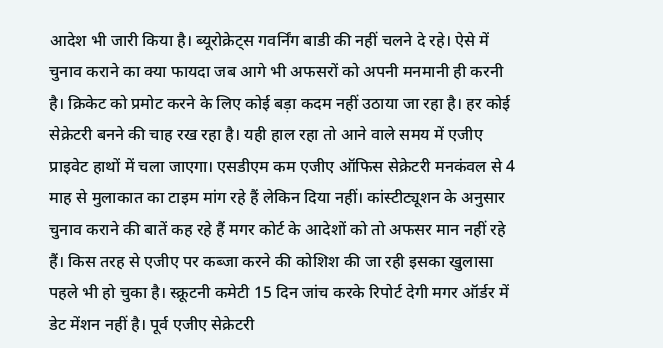आदेश भी जारी किया है। ब्यूरोक्रेट्स गवर्निंग बाडी की नहीं चलने दे रहे। ऐसे में चुनाव कराने का क्या फायदा जब आगे भी अफसरों को अपनी मनमानी ही करनी है। क्रिकेट को प्रमोट करने के लिए कोई बड़ा कदम नहीं उठाया जा रहा है। हर कोई सेक्रेटरी बनने की चाह रख रहा है। यही हाल रहा तो आने वाले समय में एजीए प्राइवेट हाथों में चला जाएगा। एसडीएम कम एजीए ऑफिस सेक्रेटरी मनकंवल से 4 माह से मुलाकात का टाइम मांग रहे हैं लेकिन दिया नहीं। कांस्टीट्यूशन के अनुसार चुनाव कराने की बातें कह रहे हैं मगर कोर्ट के आदेशों को तो अफसर मान नहीं रहे हैं। किस तरह से एजीए पर कब्जा करने की कोशिश की जा रही इसका खुलासा पहले भी हो चुका है। स्क्रूटनी कमेटी 15 दिन जांच करके रिपोर्ट देगी मगर ऑर्डर में डेट मेंशन नहीं है। पूर्व एजीए सेक्रेटरी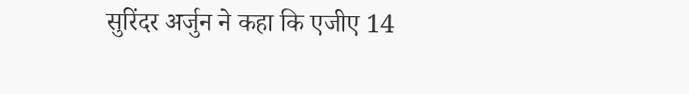सुरिंदर अर्जुन ने कहा कि एजीए 14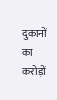दुकानों का करोड़ों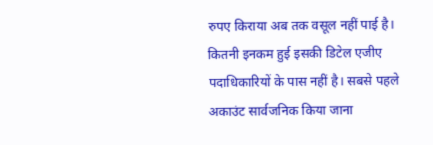रुपए किराया अब तक वसूल नहीं पाई है। कितनी इनकम हुई इसकी डिटेल एजीए पदाधिकारियों के पास नहीं है। सबसे पहले अकाउंट सार्वजनिक किया जाना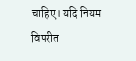चाहिए। यदि नियम विपरीत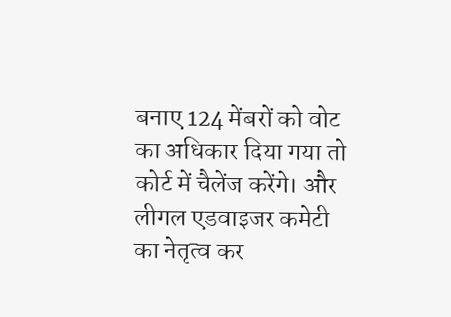बनाए 124 मेंबरों को वोट का अधिकार दिया गया तो कोर्ट में चैलेंज करेंगे। और लीगल एडवाइजर कमेटी का नेतृत्व कर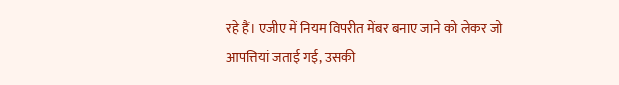रहे हैं। एजीए में नियम विपरीत मेंबर बनाए जाने को लेकर जो आपत्तियां जताई गई, उसकी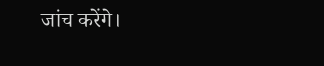जांच करेंगे।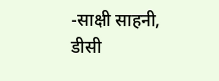-साक्षी साहनी, डीसी